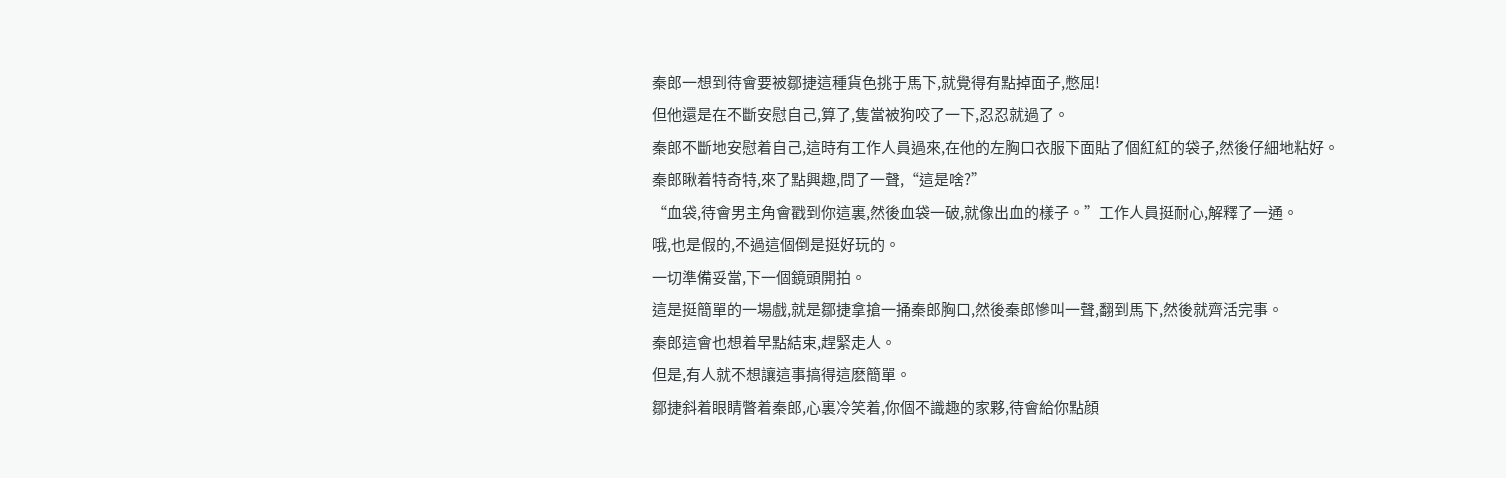秦郎一想到待會要被鄒捷這種貨色挑于馬下,就覺得有點掉面子,憋屈!
但他還是在不斷安慰自己,算了,隻當被狗咬了一下,忍忍就過了。
秦郎不斷地安慰着自己,這時有工作人員過來,在他的左胸口衣服下面貼了個紅紅的袋子,然後仔細地粘好。
秦郎瞅着特奇特,來了點興趣,問了一聲,“這是啥?”
“血袋,待會男主角會戳到你這裏,然後血袋一破,就像出血的樣子。”工作人員挺耐心,解釋了一通。
哦,也是假的,不過這個倒是挺好玩的。
一切準備妥當,下一個鏡頭開拍。
這是挺簡單的一場戲,就是鄒捷拿搶一捅秦郎胸口,然後秦郎慘叫一聲,翻到馬下,然後就齊活完事。
秦郎這會也想着早點結束,趕緊走人。
但是,有人就不想讓這事搞得這麽簡單。
鄒捷斜着眼睛瞥着秦郎,心裏冷笑着,你個不識趣的家夥,待會給你點顔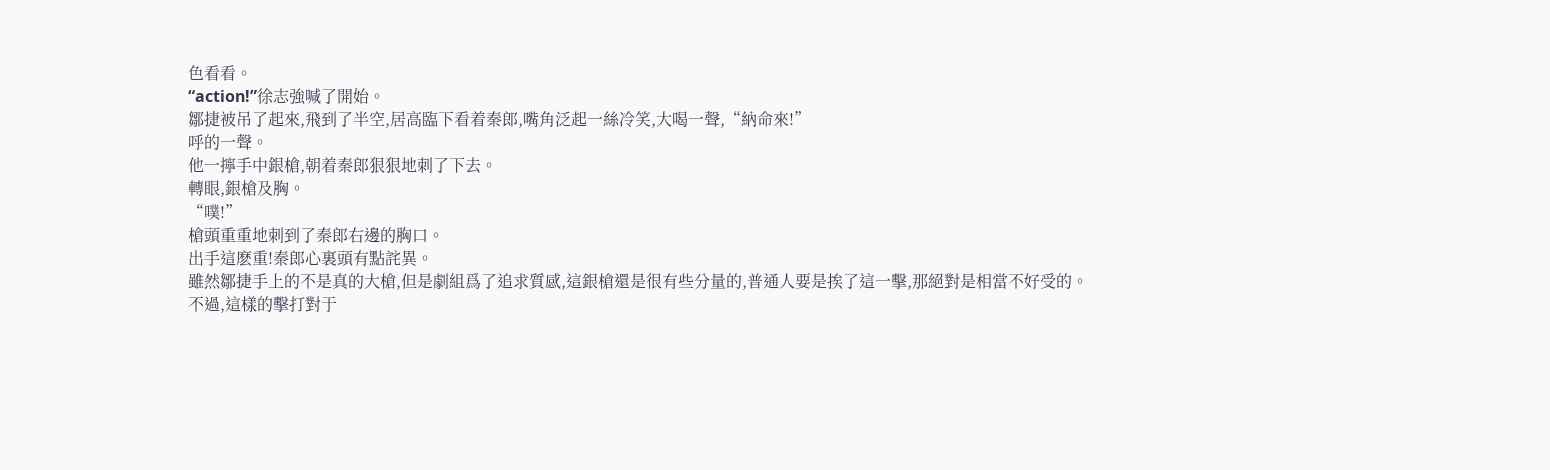色看看。
“action!”徐志強喊了開始。
鄒捷被吊了起來,飛到了半空,居高臨下看着秦郎,嘴角泛起一絲冷笑,大喝一聲,“納命來!”
呼的一聲。
他一擰手中銀槍,朝着秦郎狠狠地刺了下去。
轉眼,銀槍及胸。
“噗!”
槍頭重重地刺到了秦郎右邊的胸口。
出手這麽重!秦郎心裏頭有點詫異。
雖然鄒捷手上的不是真的大槍,但是劇組爲了追求質感,這銀槍還是很有些分量的,普通人要是挨了這一擊,那絕對是相當不好受的。
不過,這樣的擊打對于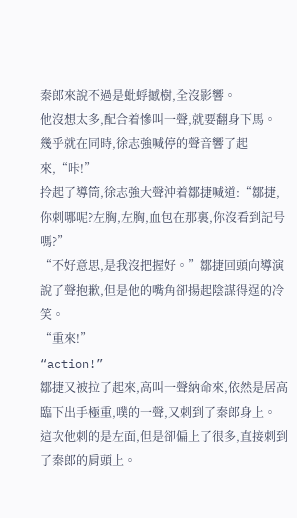秦郎來說不過是蚍蜉撼樹,全沒影響。
他沒想太多,配合着慘叫一聲,就要翻身下馬。
幾乎就在同時,徐志強喊停的聲音響了起來,“咔!”
拎起了導筒,徐志強大聲沖着鄒捷喊道:“鄒捷,你刺哪呢?左胸,左胸,血包在那裏,你沒看到記号嗎?”
“不好意思,是我沒把握好。”鄒捷回頭向導演說了聲抱歉,但是他的嘴角卻揚起陰謀得逞的冷笑。
“重來!”
“action!”
鄒捷又被拉了起來,高叫一聲納命來,依然是居高臨下出手極重,噗的一聲,又刺到了秦郎身上。
這次他刺的是左面,但是卻偏上了很多,直接刺到了秦郎的肩頭上。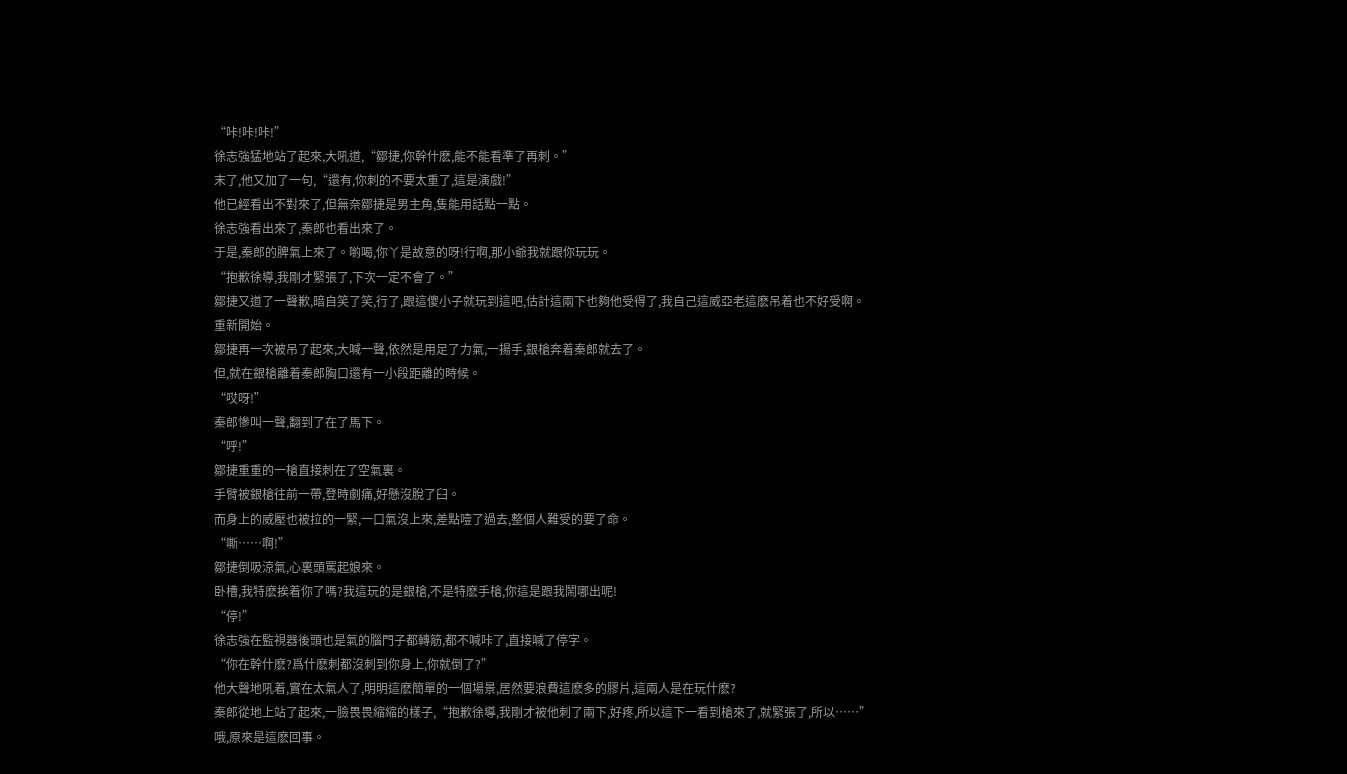“咔!咔!咔!”
徐志強猛地站了起來,大吼道,“鄒捷,你幹什麽,能不能看準了再刺。”
末了,他又加了一句,“還有,你刺的不要太重了,這是演戲!”
他已經看出不對來了,但無奈鄒捷是男主角,隻能用話點一點。
徐志強看出來了,秦郎也看出來了。
于是,秦郎的脾氣上來了。喲喝,你丫是故意的呀!行啊,那小爺我就跟你玩玩。
“抱歉徐導,我剛才緊張了,下次一定不會了。”
鄒捷又道了一聲歉,暗自笑了笑,行了,跟這傻小子就玩到這吧,估計這兩下也夠他受得了,我自己這威亞老這麽吊着也不好受啊。
重新開始。
鄒捷再一次被吊了起來,大喊一聲,依然是用足了力氣,一揚手,銀槍奔着秦郎就去了。
但,就在銀槍離着秦郎胸口還有一小段距離的時候。
“哎呀!”
秦郎慘叫一聲,翻到了在了馬下。
“呼!”
鄒捷重重的一槍直接刺在了空氣裏。
手臂被銀槍往前一帶,登時劇痛,好懸沒脫了臼。
而身上的威壓也被拉的一緊,一口氣沒上來,差點噎了過去,整個人難受的要了命。
“嘶……啊!”
鄒捷倒吸涼氣,心裏頭罵起娘來。
卧槽,我特麽挨着你了嗎?我這玩的是銀槍,不是特麽手槍,你這是跟我鬧哪出呢!
“停!”
徐志強在監視器後頭也是氣的腦門子都轉筋,都不喊咔了,直接喊了停字。
“你在幹什麽?爲什麽刺都沒刺到你身上,你就倒了?”
他大聲地吼着,實在太氣人了,明明這麽簡單的一個場景,居然要浪費這麽多的膠片,這兩人是在玩什麽?
秦郎從地上站了起來,一臉畏畏縮縮的樣子,“抱歉徐導,我剛才被他刺了兩下,好疼,所以這下一看到槍來了,就緊張了,所以……”
哦,原來是這麽回事。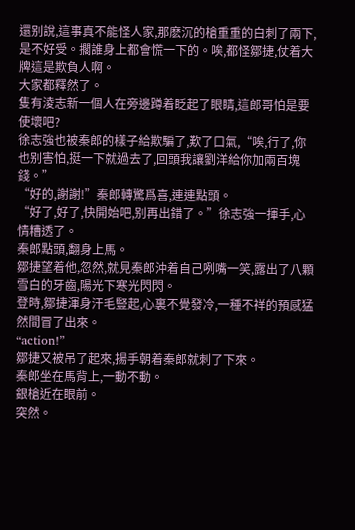還别說,這事真不能怪人家,那麽沉的槍重重的白刺了兩下,是不好受。擱誰身上都會慌一下的。唉,都怪鄒捷,仗着大牌這是欺負人啊。
大家都釋然了。
隻有淩志新一個人在旁邊蹲着眨起了眼睛,這郎哥怕是要使壞吧?
徐志強也被秦郎的樣子給欺騙了,歎了口氣,“唉,行了,你也别害怕,挺一下就過去了,回頭我讓劉洋給你加兩百塊錢。”
“好的,謝謝!”秦郎轉驚爲喜,連連點頭。
“好了,好了,快開始吧,别再出錯了。”徐志強一揮手,心情糟透了。
秦郎點頭,翻身上馬。
鄒捷望着他,忽然,就見秦郎沖着自己咧嘴一笑,露出了八顆雪白的牙齒,陽光下寒光閃閃。
登時,鄒捷渾身汗毛豎起,心裏不覺發冷,一種不祥的預感猛然間冒了出來。
“action!”
鄒捷又被吊了起來,揚手朝着秦郎就刺了下來。
秦郎坐在馬背上,一動不動。
銀槍近在眼前。
突然。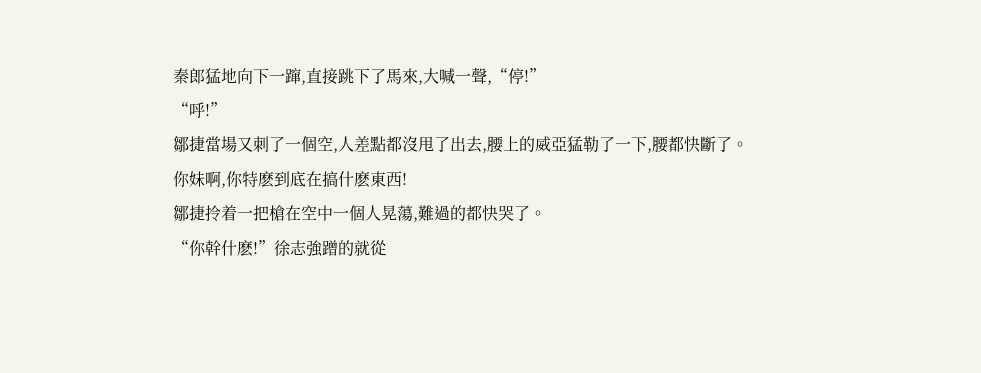秦郎猛地向下一蹿,直接跳下了馬來,大喊一聲,“停!”
“呼!”
鄒捷當場又刺了一個空,人差點都沒甩了出去,腰上的威亞猛勒了一下,腰都快斷了。
你妹啊,你特麽到底在搞什麽東西!
鄒捷拎着一把槍在空中一個人晃蕩,難過的都快哭了。
“你幹什麽!”徐志強蹭的就從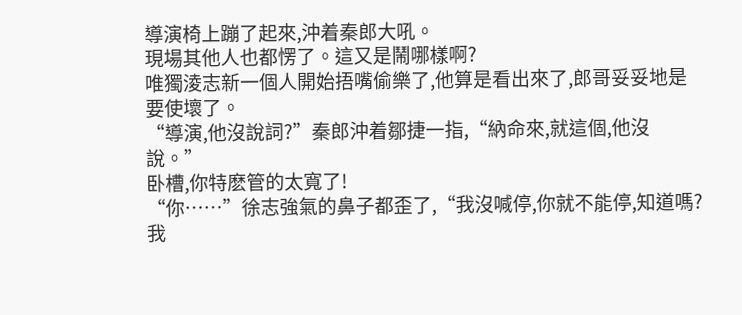導演椅上蹦了起來,沖着秦郎大吼。
現場其他人也都愣了。這又是鬧哪樣啊?
唯獨淩志新一個人開始捂嘴偷樂了,他算是看出來了,郎哥妥妥地是要使壞了。
“導演,他沒說詞?”秦郎沖着鄒捷一指,“納命來,就這個,他沒說。”
卧槽,你特麽管的太寬了!
“你……”徐志強氣的鼻子都歪了,“我沒喊停,你就不能停,知道嗎?我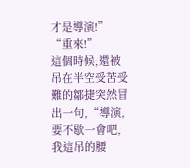才是導演!”
“重來!”
這個時候,還被吊在半空受苦受難的鄒捷突然冒出一句,“導演,要不歇一會吧,我這吊的腰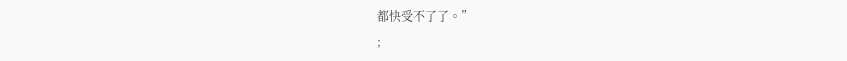都快受不了了。”
;